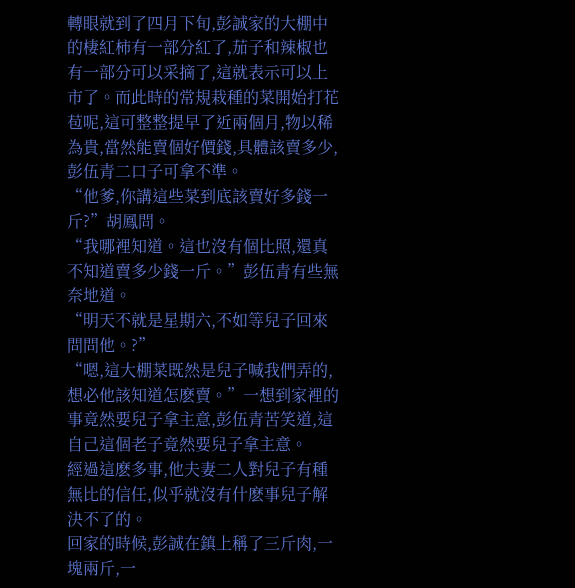轉眼就到了四月下旬,彭誠家的大棚中的棲紅柿有一部分紅了,茄子和辣椒也有一部分可以采摘了,這就表示可以上市了。而此時的常規栽種的菜開始打花苞呢,這可整整提早了近兩個月,物以稀為貴,當然能賣個好價錢,具體該賣多少,彭伍青二口子可拿不準。
“他爹,你講這些菜到底該賣好多錢一斤?”胡鳳問。
“我哪裡知道。這也沒有個比照,還真不知道賣多少錢一斤。”彭伍青有些無奈地道。
“明天不就是星期六,不如等兒子回來問問他。?”
“嗯,這大棚菜既然是兒子喊我們弄的,想必他該知道怎麽賣。”一想到家裡的事竟然要兒子拿主意,彭伍青苦笑道,這自己這個老子竟然要兒子拿主意。
經過這麽多事,他夫妻二人對兒子有種無比的信任,似乎就沒有什麽事兒子解決不了的。
回家的時候,彭誠在鎮上稱了三斤肉,一塊兩斤,一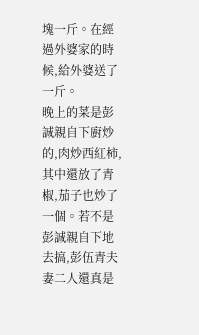塊一斤。在經過外婆家的時候,給外婆送了一斤。
晚上的菜是彭誠親自下廚炒的,肉炒西紅柿,其中還放了青椒,茄子也炒了一個。若不是彭誠親自下地去搞,彭伍青夫妻二人還真是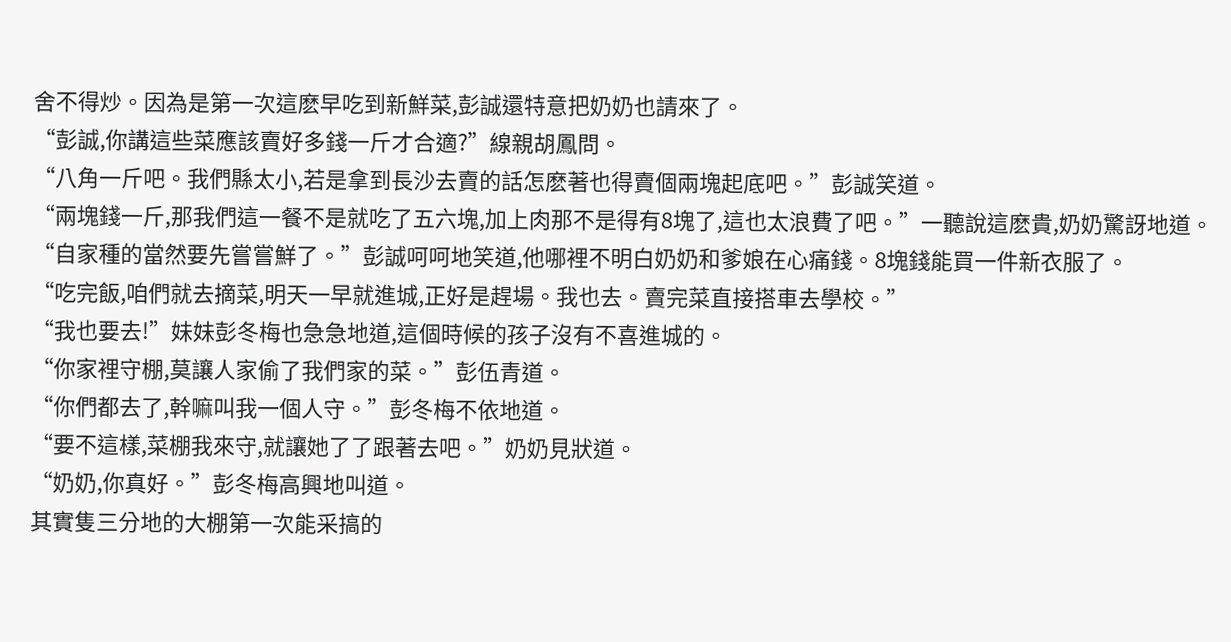舍不得炒。因為是第一次這麽早吃到新鮮菜,彭誠還特意把奶奶也請來了。
“彭誠,你講這些菜應該賣好多錢一斤才合適?”線親胡鳳問。
“八角一斤吧。我們縣太小,若是拿到長沙去賣的話怎麽著也得賣個兩塊起底吧。”彭誠笑道。
“兩塊錢一斤,那我們這一餐不是就吃了五六塊,加上肉那不是得有8塊了,這也太浪費了吧。”一聽說這麽貴,奶奶驚訝地道。
“自家種的當然要先嘗嘗鮮了。”彭誠呵呵地笑道,他哪裡不明白奶奶和爹娘在心痛錢。8塊錢能買一件新衣服了。
“吃完飯,咱們就去摘菜,明天一早就進城,正好是趕場。我也去。賣完菜直接搭車去學校。”
“我也要去!”妹妹彭冬梅也急急地道,這個時候的孩子沒有不喜進城的。
“你家裡守棚,莫讓人家偷了我們家的菜。”彭伍青道。
“你們都去了,幹嘛叫我一個人守。”彭冬梅不依地道。
“要不這樣,菜棚我來守,就讓她了了跟著去吧。”奶奶見狀道。
“奶奶,你真好。”彭冬梅高興地叫道。
其實隻三分地的大棚第一次能采搞的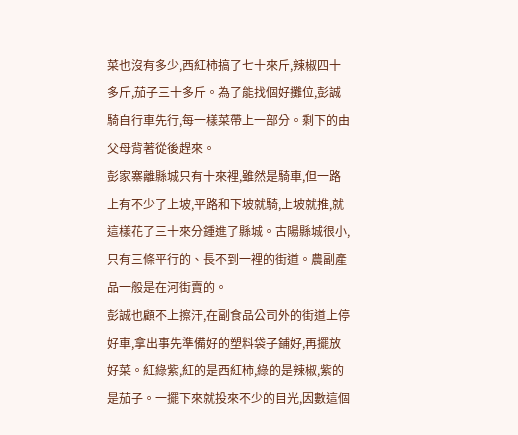菜也沒有多少,西紅柿搞了七十來斤,辣椒四十多斤,茄子三十多斤。為了能找個好攤位,彭誠騎自行車先行,每一樣菜帶上一部分。剩下的由父母背著從後趕來。
彭家寨離縣城只有十來裡,雖然是騎車,但一路上有不少了上坡,平路和下坡就騎,上坡就推,就這樣花了三十來分鍾進了縣城。古陽縣城很小,只有三條平行的、長不到一裡的街道。農副產品一般是在河街賣的。
彭誠也顧不上擦汗,在副食品公司外的街道上停好車,拿出事先準備好的塑料袋子鋪好,再擺放好菜。紅綠紫,紅的是西紅柿,綠的是辣椒,紫的是茄子。一擺下來就投來不少的目光,因數這個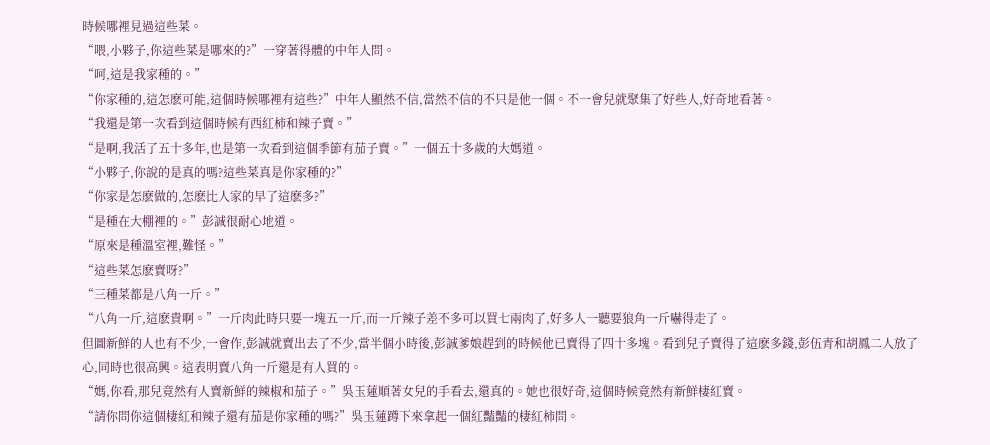時候哪裡見過這些菜。
“喂,小夥子,你這些菜是哪來的?”一穿著得體的中年人問。
“呵,這是我家種的。”
“你家種的,這怎麽可能,這個時候哪裡有這些?”中年人顯然不信,當然不信的不只是他一個。不一會兒就聚集了好些人,好奇地看著。
“我還是第一次看到這個時候有西紅柿和辣子賣。”
“是啊,我活了五十多年,也是第一次看到這個季節有茄子賣。”一個五十多歲的大媽道。
“小夥子,你說的是真的嗎?這些菜真是你家種的?”
“你家是怎麽做的,怎麽比人家的早了這麽多?”
“是種在大棚裡的。”彭誠很耐心地道。
“原來是種溫室裡,難怪。”
“這些菜怎麽賣呀?”
“三種菜都是八角一斤。”
“八角一斤,這麽貴啊。”一斤肉此時只要一塊五一斤,而一斤辣子差不多可以買七兩肉了,好多人一聽要狼角一斤嚇得走了。
但圖新鮮的人也有不少,一會作,彭誠就賣出去了不少,當半個小時後,彭誠爹娘趕到的時候他已賣得了四十多塊。看到兒子賣得了這麽多錢,彭伍青和胡鳳二人放了心,同時也很高興。這表明賣八角一斤還是有人買的。
“媽,你看,那兒竟然有人賣新鮮的辣椒和茄子。”吳玉蓮順著女兒的手看去,還真的。她也很好奇,這個時候竟然有新鮮棲紅賣。
“請你問你這個棲紅和辣子還有茄是你家種的嗎?”吳玉蓮蹲下來拿起一個紅豔豔的棲紅柿問。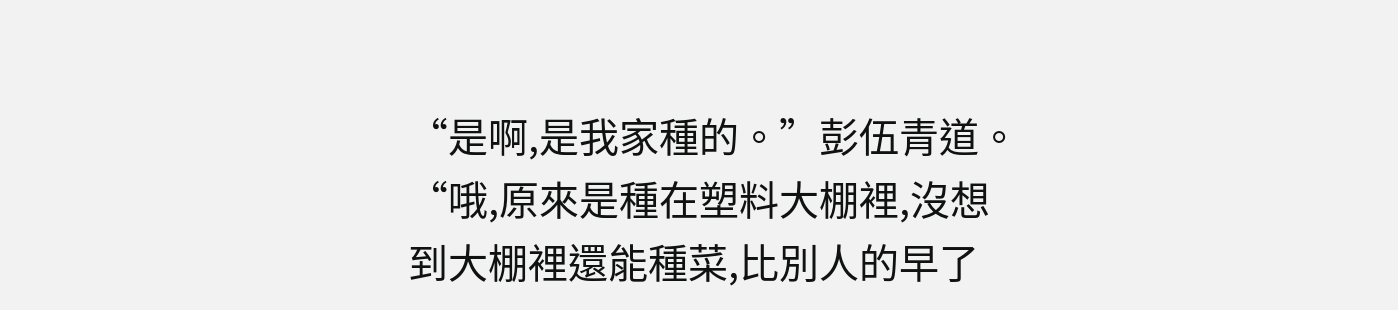“是啊,是我家種的。”彭伍青道。
“哦,原來是種在塑料大棚裡,沒想到大棚裡還能種菜,比別人的早了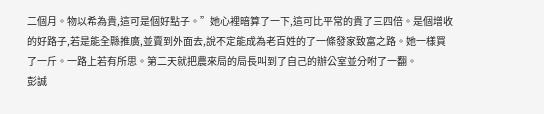二個月。物以希為貴,這可是個好點子。”她心裡暗算了一下,這可比平常的貴了三四倍。是個增收的好路子,若是能全縣推廣,並賣到外面去,說不定能成為老百姓的了一條發家致富之路。她一樣買了一斤。一路上若有所思。第二天就把農來局的局長叫到了自己的辦公室並分咐了一翻。
彭誠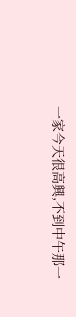一家今天很高興,不到中午那一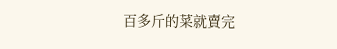百多斤的菜就賣完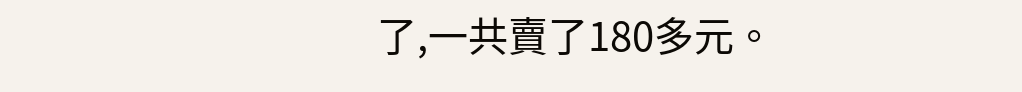了,一共賣了180多元。